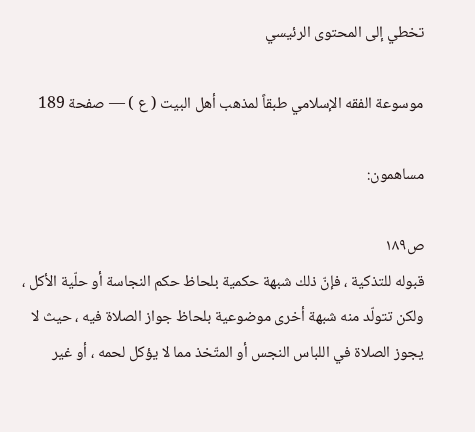تخطي إلى المحتوى الرئيسي

موسوعة الفقه الإسلامي طبقاً لمذهب أهل البيت ( ع ) — صفحة 189

مساهمون:

ص١٨٩
قبوله للتذكية ، فإنّ ذلك شبهة حكمية بلحاظ حكم النجاسة أو حلّية الأكل ، ولكن تتولّد منه شبهة أخرى موضوعية بلحاظ جواز الصلاة فيه ، حيث لا يجوز الصلاة في اللباس النجس أو المتّخذ مما لا يؤكل لحمه ، أو غير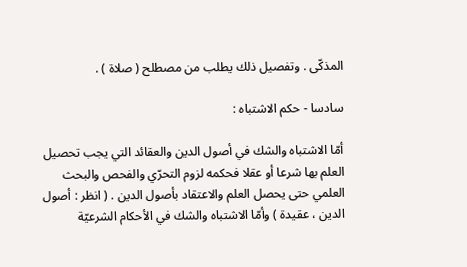المذكّى . وتفصيل ذلك يطلب من مصطلح ( صلاة ) .

سادسا - حكم الاشتباه :

أمّا الاشتباه والشك في أصول الدين والعقائد التي يجب تحصيل العلم بها شرعا أو عقلا فحكمه لزوم التحرّي والفحص والبحث العلمي حتى يحصل العلم والاعتقاد بأصول الدين . ( انظر : أصول الدين ، عقيدة ) وأمّا الاشتباه والشك في الأحكام الشرعيّة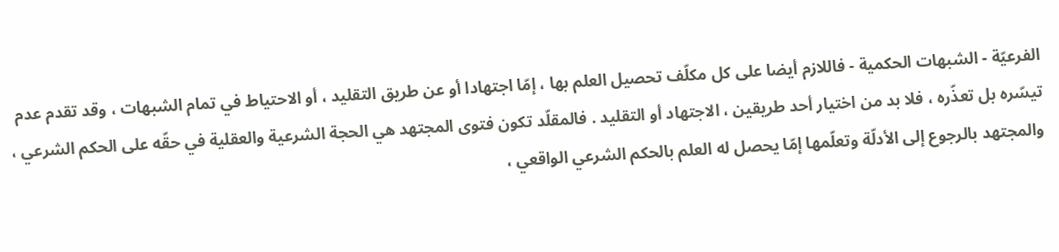الفرعيّة - الشبهات الحكمية - فاللازم أيضا على كل مكلّف تحصيل العلم بها ، إمّا اجتهادا أو عن طريق التقليد ، أو الاحتياط في تمام الشبهات ، وقد تقدم عدم تيسّره بل تعذّره ، فلا بد من اختيار أحد طريقين ، الاجتهاد أو التقليد . فالمقلّد تكون فتوى المجتهد هي الحجة الشرعية والعقلية في حقّه على الحكم الشرعي ، والمجتهد بالرجوع إلى الأدلّة وتعلّمها إمّا يحصل له العلم بالحكم الشرعي الواقعي ،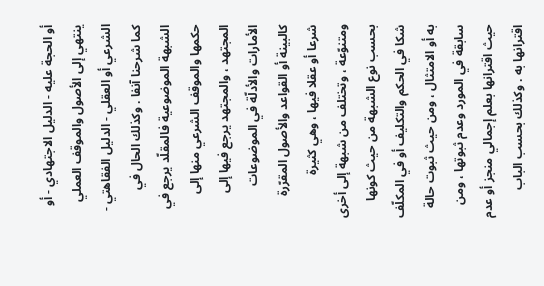أو الحجة عليه - الدليل الاجتهادي - أو ينتهي إلى الأصول والموقف العملي الشرعي أو العقلي - الدليل الفقاهتي - كما شرحنا آنفا . وكذلك الحال في الشبهة الموضوعية فالمقلّد يرجع في حكمها والموقف الشرعي منها إلى المجتهد ، والمجتهد يرجع فيها إلى الأمارات والأدلّة في الموضوعات كالبينة أو القواعد والأصول المقرّرة شرعا أو عقلا فيها ، وهي كثيرة ومتنوّعة ، وتختلف من شبهة إلى أخرى بحسب نوع الشبهة من حيث كونها شكا في الحكم والتكليف أو في المكلّف به أو الامتثال ، ومن حيث ثبوت حالة سابقة في المورد وعدم ثبوتها ، ومن حيث اقترانها بعلم إجمالي منجز أو عدم اقترانها به . وكذلك بحسب الباب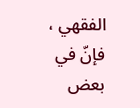الفقهي ، فإنّ في بعض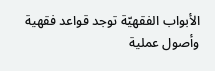الأبواب الفقهيّة توجد قواعد فقهية وأصول عملية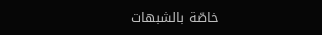خاصّة بالشبهات